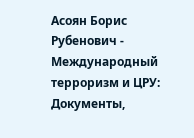Асоян Борис Рубенович - Международный терроризм и ЦРУ: Документы,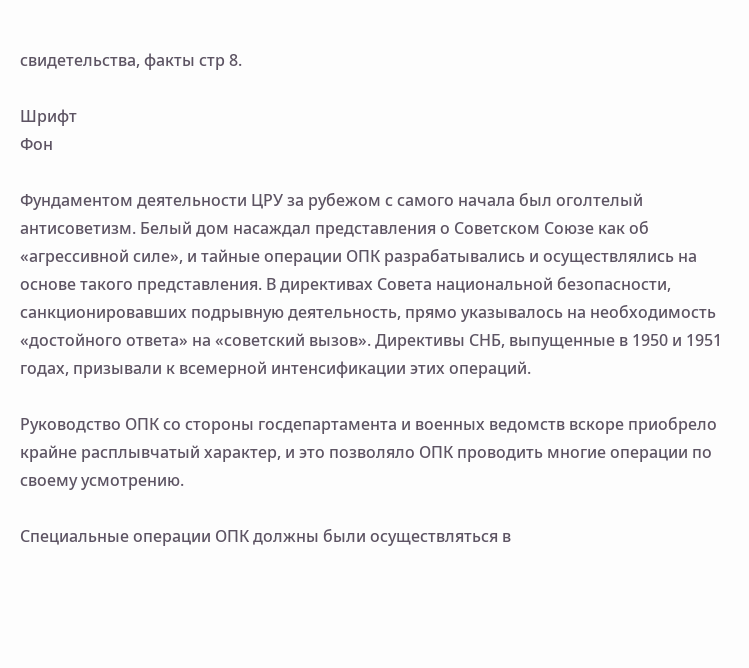свидетельства, факты стр 8.

Шрифт
Фон

Фундаментом деятельности ЦРУ за рубежом с самого начала был оголтелый антисоветизм. Белый дом насаждал представления о Советском Союзе как об «агрессивной силе», и тайные операции ОПК разрабатывались и осуществлялись на основе такого представления. В директивах Совета национальной безопасности, санкционировавших подрывную деятельность, прямо указывалось на необходимость «достойного ответа» на «советский вызов». Директивы СНБ, выпущенные в 1950 и 1951 годах, призывали к всемерной интенсификации этих операций.

Руководство ОПК со стороны госдепартамента и военных ведомств вскоре приобрело крайне расплывчатый характер, и это позволяло ОПК проводить многие операции по своему усмотрению.

Специальные операции ОПК должны были осуществляться в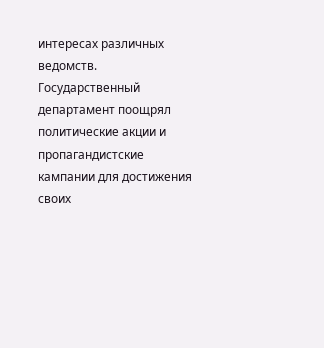интересах различных ведомств. Государственный департамент поощрял политические акции и пропагандистские кампании для достижения своих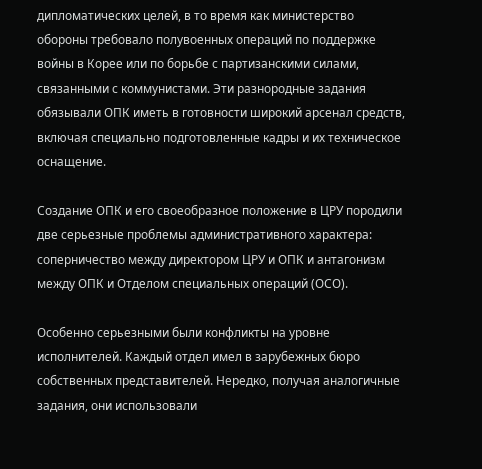дипломатических целей, в то время как министерство обороны требовало полувоенных операций по поддержке войны в Корее или по борьбе с партизанскими силами, связанными с коммунистами. Эти разнородные задания обязывали ОПК иметь в готовности широкий арсенал средств, включая специально подготовленные кадры и их техническое оснащение.

Создание ОПК и его своеобразное положение в ЦРУ породили две серьезные проблемы административного характера: соперничество между директором ЦРУ и ОПК и антагонизм между ОПК и Отделом специальных операций (ОСО).

Особенно серьезными были конфликты на уровне исполнителей. Каждый отдел имел в зарубежных бюро собственных представителей. Нередко, получая аналогичные задания, они использовали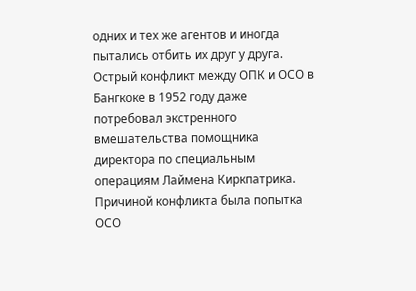одних и тех же агентов и иногда пытались отбить их друг у друга. Острый конфликт между ОПК и ОСО в Бангкоке в 1952 году даже потребовал экстренного вмешательства помощника директора по специальным операциям Лаймена Киркпатрика. Причиной конфликта была попытка ОСО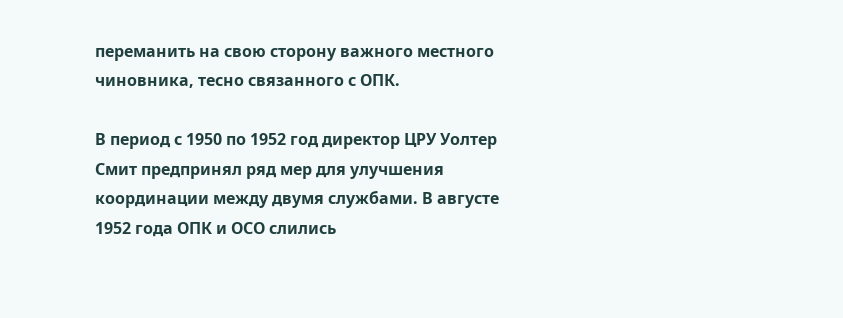переманить на свою сторону важного местного чиновника, тесно связанного с ОПК.

В период с 1950 по 1952 год директор ЦРУ Уолтер Смит предпринял ряд мер для улучшения координации между двумя службами. В августе 1952 года ОПК и ОСО слились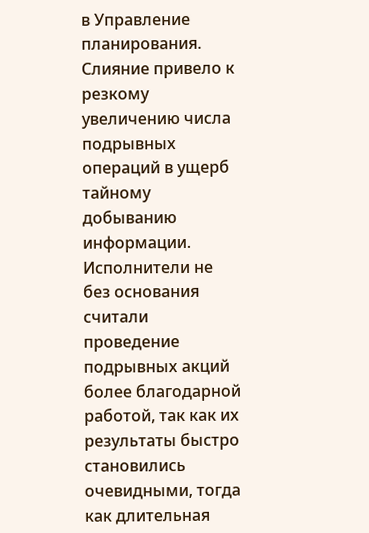в Управление планирования. Слияние привело к резкому увеличению числа подрывных операций в ущерб тайному добыванию информации. Исполнители не без основания считали проведение подрывных акций более благодарной работой, так как их результаты быстро становились очевидными, тогда как длительная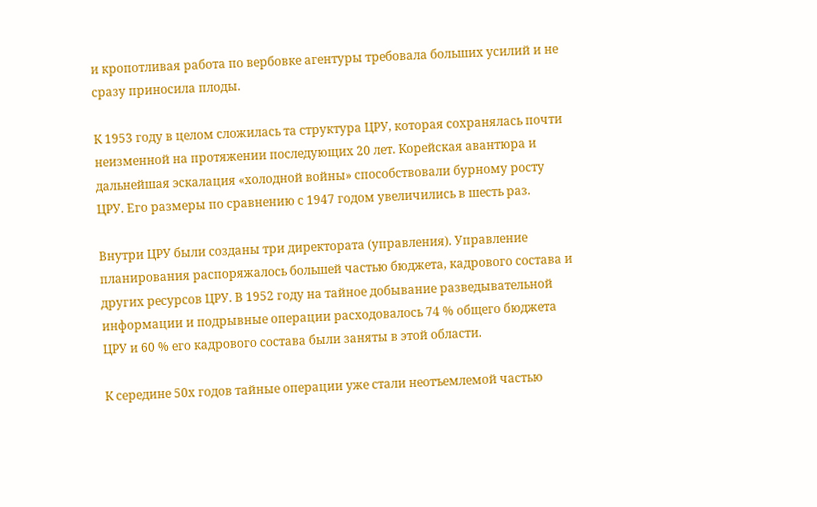и кропотливая работа по вербовке агентуры требовала больших усилий и не сразу приносила плоды.

К 1953 году в целом сложилась та структура ЦРУ, которая сохранялась почти неизменной на протяжении последующих 20 лет. Корейская авантюра и дальнейшая эскалация «холодной войны» способствовали бурному росту ЦРУ. Его размеры по сравнению с 1947 годом увеличились в шесть раз.

Внутри ЦРУ были созданы три директората (управления). Управление планирования распоряжалось большей частью бюджета, кадрового состава и других ресурсов ЦРУ. В 1952 году на тайное добывание разведывательной информации и подрывные операции расходовалось 74 % общего бюджета ЦРУ и 60 % его кадрового состава были заняты в этой области.

К середине 50х годов тайные операции уже стали неотъемлемой частью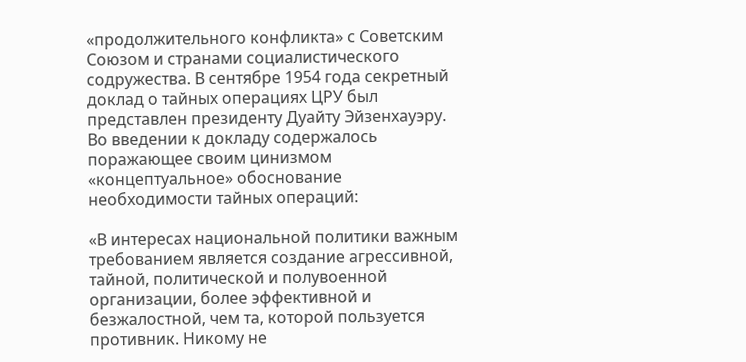«продолжительного конфликта» с Советским Союзом и странами социалистического содружества. В сентябре 1954 года секретный доклад о тайных операциях ЦРУ был представлен президенту Дуайту Эйзенхауэру. Во введении к докладу содержалось поражающее своим цинизмом «концептуальное» обоснование необходимости тайных операций:

«В интересах национальной политики важным требованием является создание агрессивной, тайной, политической и полувоенной организации, более эффективной и безжалостной, чем та, которой пользуется противник. Никому не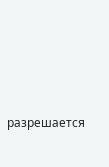разрешается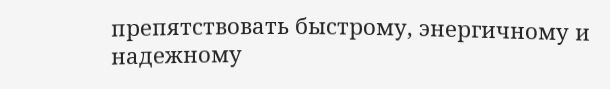препятствовать быстрому, энергичному и надежному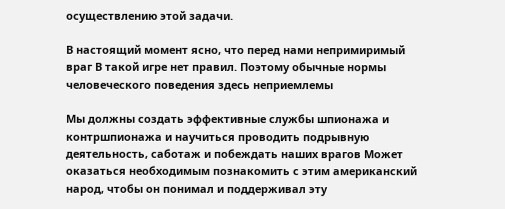осуществлению этой задачи.

В настоящий момент ясно, что перед нами непримиримый враг В такой игре нет правил. Поэтому обычные нормы человеческого поведения здесь неприемлемы

Мы должны создать эффективные службы шпионажа и контршпионажа и научиться проводить подрывную деятельность, саботаж и побеждать наших врагов Может оказаться необходимым познакомить с этим американский народ, чтобы он понимал и поддерживал эту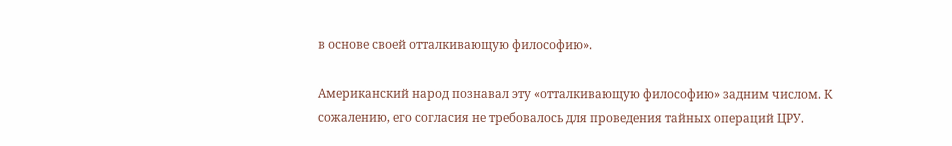в основе своей отталкивающую философию».

Американский народ познавал эту «отталкивающую философию» задним числом. К сожалению, его согласия не требовалось для проведения тайных операций ЦРУ.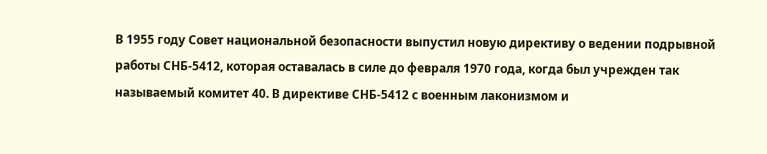В 1955 году Совет национальной безопасности выпустил новую директиву о ведении подрывной работы СНБ-5412, которая оставалась в силе до февраля 1970 года, когда был учрежден так называемый комитет 40. В директиве СНБ-5412 с военным лаконизмом и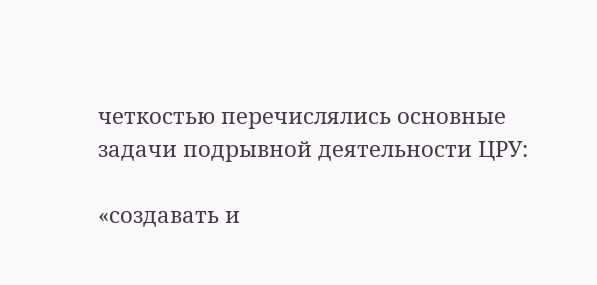четкостью перечислялись основные задачи подрывной деятельности ЦРУ:

«создавать и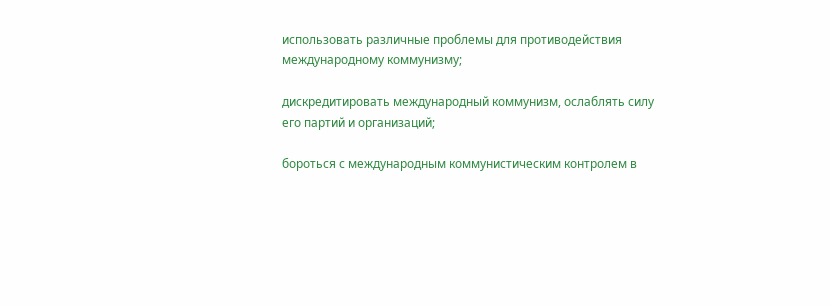использовать различные проблемы для противодействия международному коммунизму;

дискредитировать международный коммунизм, ослаблять силу его партий и организаций;

бороться с международным коммунистическим контролем в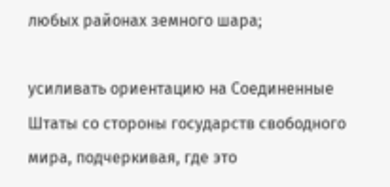любых районах земного шара;

усиливать ориентацию на Соединенные Штаты со стороны государств свободного мира, подчеркивая, где это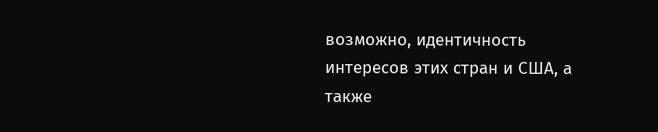возможно, идентичность интересов этих стран и США, а также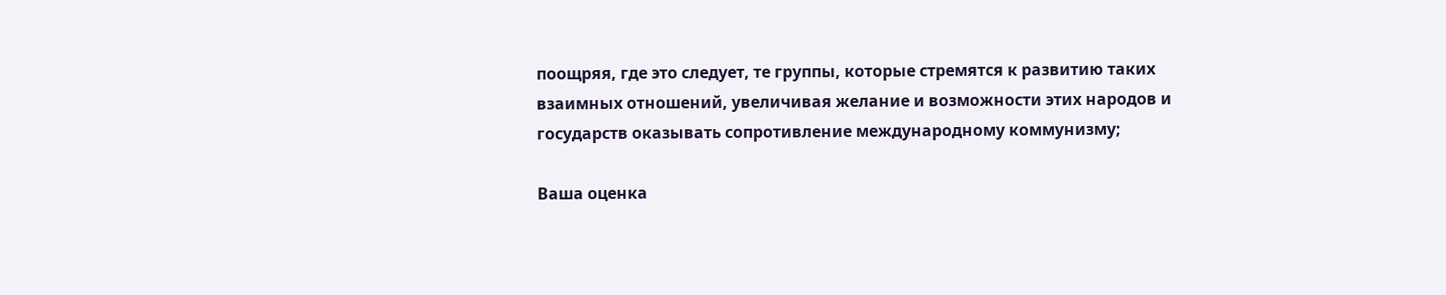поощряя, где это следует, те группы, которые стремятся к развитию таких взаимных отношений, увеличивая желание и возможности этих народов и государств оказывать сопротивление международному коммунизму;

Ваша оценка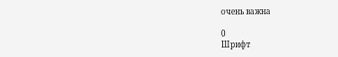очень важна

0
Шрифт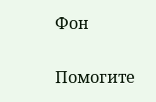Фон

Помогите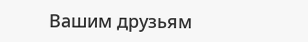Вашим друзьям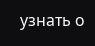узнать о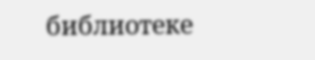библиотеке